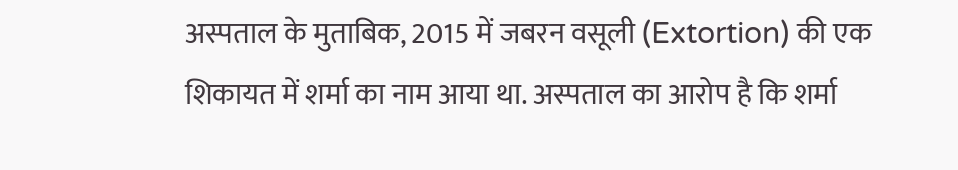अस्पताल के मुताबिक, 2015 में जबरन वसूली (Extortion) की एक शिकायत में शर्मा का नाम आया था. अस्पताल का आरोप है कि शर्मा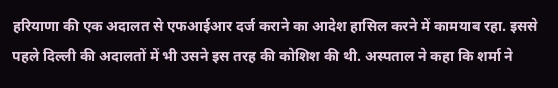हरियाणा की एक अदालत से एफआईआर दर्ज कराने का आदेश हासिल करने में कामयाब रहा. इससे पहले दिल्ली की अदालतों में भी उसने इस तरह की कोशिश की थी. अस्पताल ने कहा कि शर्मा ने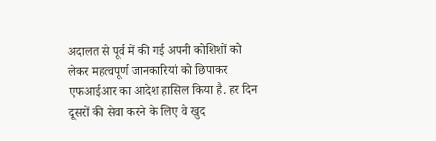अदालत से पूर्व में की गई अपनी कोशिशों को लेकर महत्वपूर्ण जानकारियां को छिपाकर एफआईआर का आदेश हासिल किया है. हर दिन दूसरों की सेवा करने के लिए वे खुद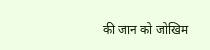की जान को जोखिम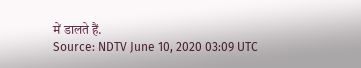में डालते हैं.
Source: NDTV June 10, 2020 03:09 UTC